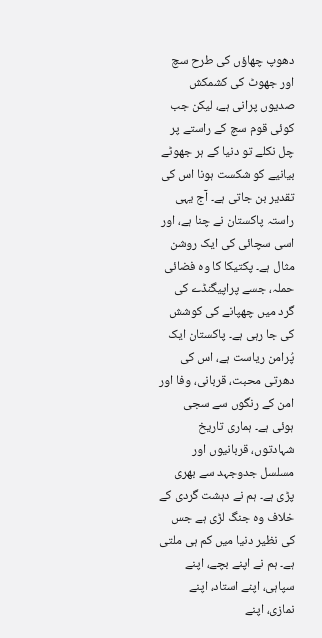دھوپ چھاؤں کی طرح سچ اور جھوٹ کی کشمکش صدیوں پرانی ہے، لیکن جب کوئی قوم سچ کے راستے پر چل نکلے تو دنیا کے ہر جھوٹے بیانیے کو شکست ہونا اس کی تقدیر بن جاتی ہے۔ آج یہی راستہ پاکستان نے چنا ہے، اور اسی سچائی کی ایک روشن مثال ہے۔ پکتیکا کا وہ فضائی حملہ، جسے پراپیگنڈے کی گرد میں چھپانے کی کوشش کی جا رہی ہے۔ پاکستان ایک پُرامن ریاست ہے، اس کی دھرتی محبت، قربانی، وفا اور امن کے رنگوں سے سجی ہوئی ہے۔ ہماری تاریخ شہادتوں، قربانیوں اور مسلسل جدوجہد سے بھری پڑی ہے۔ ہم نے دہشت گردی کے خلاف وہ جنگ لڑی ہے جس کی نظیر دنیا میں کم ہی ملتی ہے۔ ہم نے اپنے بچے، اپنے سپاہی، اپنے استاد، اپنے نمازی، اپنے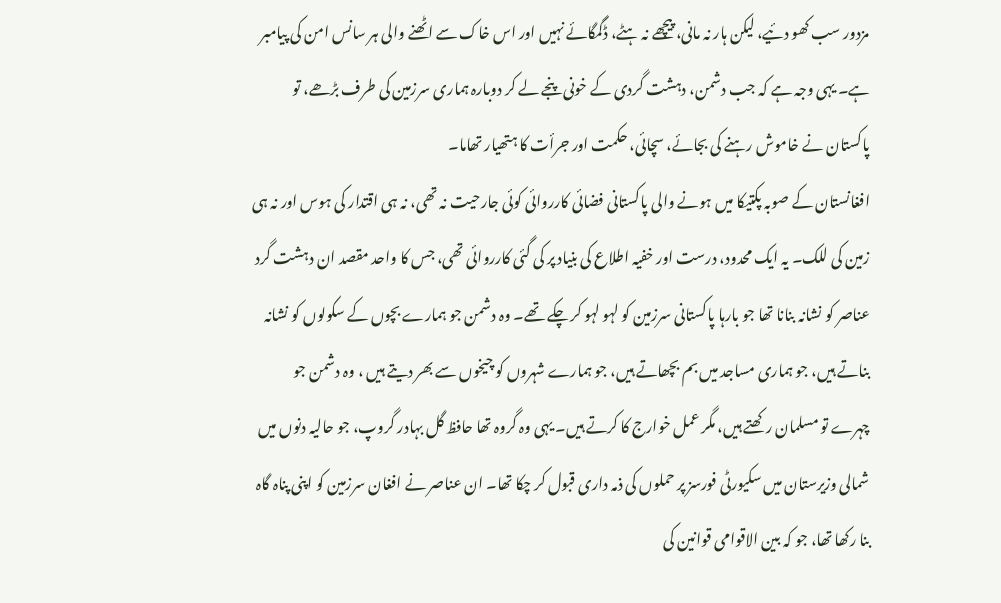مزدور سب کھو دئیے، لیکن ہار نہ مانی، پیچھے نہ ہٹے، ڈگمگائے نہیں اور اس خاک سے اٹھنے والی ہر سانس امن کی پیامبر ہے۔ یہی وجہ ہے کہ جب دشمن، دہشت گردی کے خونی پنجے لے کر دوبارہ ہماری سرزمین کی طرف بڑھے، تو پاکستان نے خاموش رہنے کی بجائے، سچائی، حکمت اور جرأت کا ہتھیار تھاما۔
افغانستان کے صوبہ پکتیکا میں ہونے والی پاکستانی فضائی کارروائی کوئی جارحیت نہ تھی، نہ ہی اقتدار کی ہوس اور نہ ہی زمین کی للک۔ یہ ایک محدود، درست اور خفیہ اطلاع کی بنیاد پر کی گئی کارروائی تھی، جس کا واحد مقصد ان دہشت گرد عناصر کو نشانہ بنانا تھا جو بارہا پاکستانی سرزمین کو لہو لہو کر چکے تھے۔ وہ دشمن جو ہمارے بچوں کے سکولوں کو نشانہ بناتے ہیں، جو ہماری مساجد میں بم بچھاتے ہیں، جو ہمارے شہروں کو چیخوں سے بھر دیتے ہیں ، وہ دشمن جو چہرے تو مسلمان رکھتے ہیں، مگر عمل خوارج کا کرتے ہیں۔ یہی وہ گروہ تھا حافظ گل بہادر گروپ، جو حالیہ دنوں میں شمالی وزیرستان میں سکیورٹی فورسز پر حملوں کی ذمہ داری قبول کر چکا تھا۔ ان عناصر نے افغان سرزمین کو اپنی پناہ گاہ بنا رکھا تھا، جو کہ بین الاقوامی قوانین کی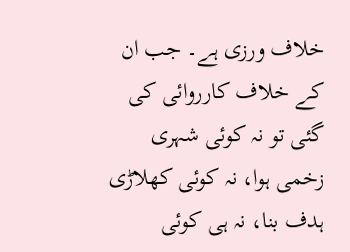خلاف ورزی ہے۔ جب ان کے خلاف کارروائی کی گئی تو نہ کوئی شہری زخمی ہوا، نہ کوئی کھلاڑی ہدف بنا، نہ ہی کوئی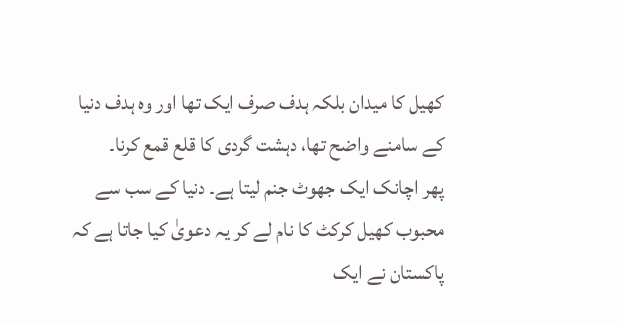کھیل کا میدان بلکہ ہدف صرف ایک تھا اور وہ ہدف دنیا کے سامنے واضح تھا، دہشت گردی کا قلع قمع کرنا۔
پھر اچانک ایک جھوٹ جنم لیتا ہے۔ دنیا کے سب سے محبوب کھیل کرکٹ کا نام لے کر یہ دعویٰ کیا جاتا ہے کہ پاکستان نے ایک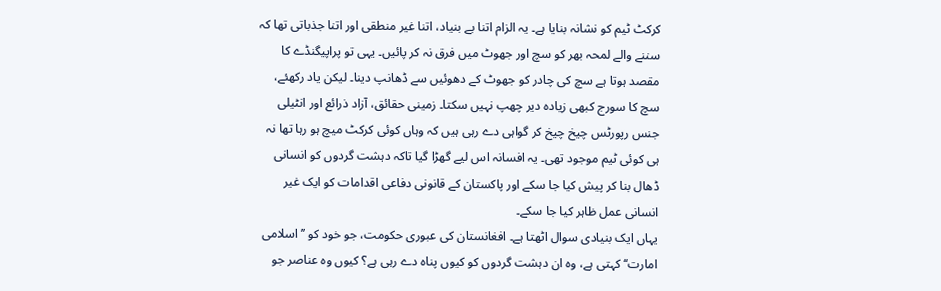کرکٹ ٹیم کو نشانہ بنایا ہے۔ یہ الزام اتنا بے بنیاد، اتنا غیر منطقی اور اتنا جذباتی تھا کہ سننے والے لمحہ بھر کو سچ اور جھوٹ میں فرق نہ کر پائیں۔ یہی تو پراپیگنڈے کا مقصد ہوتا ہے سچ کی چادر کو جھوٹ کے دھوئیں سے ڈھانپ دینا۔ لیکن یاد رکھئے، سچ کا سورج کبھی زیادہ دیر چھپ نہیں سکتا۔ زمینی حقائق، آزاد ذرائع اور انٹیلی جنس رپورٹس چیخ چیخ کر گواہی دے رہی ہیں کہ وہاں کوئی کرکٹ میچ ہو رہا تھا نہ ہی کوئی ٹیم موجود تھی۔ یہ افسانہ اس لیے گھڑا گیا تاکہ دہشت گردوں کو انسانی ڈھال بنا کر پیش کیا جا سکے اور پاکستان کے قانونی دفاعی اقدامات کو ایک غیر انسانی عمل ظاہر کیا جا سکے۔
یہاں ایک بنیادی سوال اٹھتا ہے۔ افغانستان کی عبوری حکومت، جو خود کو ’’اسلامی امارت‘‘ کہتی ہے، وہ ان دہشت گردوں کو کیوں پناہ دے رہی ہے؟ کیوں وہ عناصر جو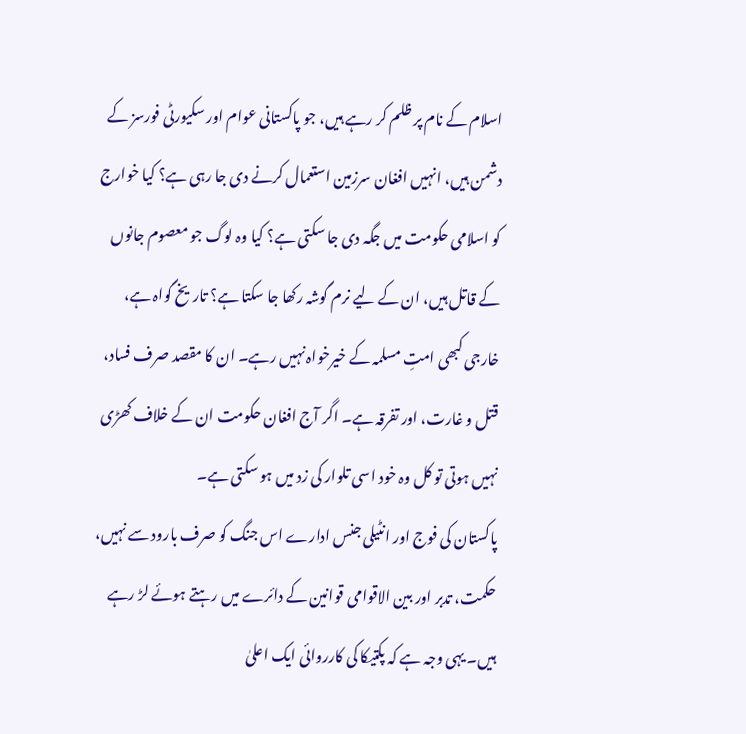اسلام کے نام پر ظلم کر رہے ہیں، جو پاکستانی عوام اور سکیورٹی فورسز کے دشمن ہیں، انہیں افغان سرزمین استعمال کرنے دی جا رہی ہے؟ کیا خوارج کو اسلامی حکومت میں جگہ دی جا سکتی ہے؟ کیا وہ لوگ جو معصوم جانوں کے قاتل ہیں، ان کے لیے نرم گوشہ رکھا جا سکتا ہے؟ تاریخ گواہ ہے، خارجی کبھی امتِ مسلمہ کے خیرخواہ نہیں رہے۔ ان کا مقصد صرف فساد، قتل و غارت، اور تفرقہ ہے۔ اگر آج افغان حکومت ان کے خلاف کھڑی نہیں ہوتی تو کل وہ خود اسی تلوار کی زد میں ہو سکتی ہے۔
پاکستان کی فوج اور انٹیلی جنس ادارے اس جنگ کو صرف بارود سے نہیں، حکمت، تدبر اور بین الاقوامی قوانین کے دائرے میں رہتے ہوئے لڑ رہے ہیں۔ یہی وجہ ہے کہ پکتیکا کی کارروائی ایک اعلیٰ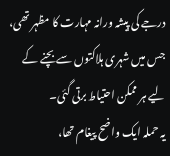درجے کی پیشہ ورانہ مہارت کا مظہر تھی، جس میں شہری ہلاکتوں سے بچنے کے لیے ہر ممکن احتیاط برتی گئی۔
یہ حملہ ایک واضح پیغام تھا،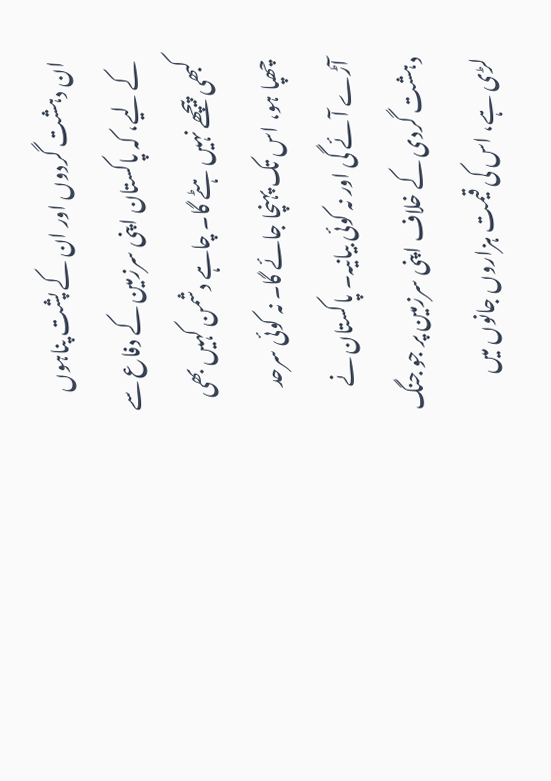ان دہشت گردوں اور ان کے پشت پناہوں کے لیے، کہ پاکستان اپنی سرزمین کے دفاع سے کبھی پیچھے نہیں ہٹے گا۔ چاہے دشمن کہیں بھی چھپا ہو، اس تک پہنچا جائے گا۔ نہ کوئی سرحد آڑے آئے گی اور نہ کوئی بیانیہ۔ پاکستان نے دہشت گردی کے خلاف اپنی سرزمین پر جو جنگ لڑی ہے، اس کی قیمت ہزاروں جانوں میں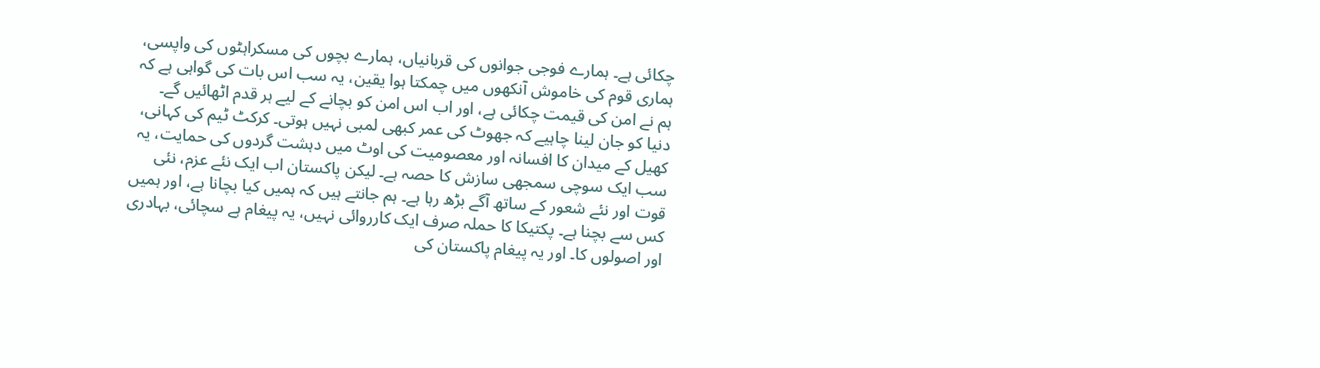چکائی ہے۔ ہمارے فوجی جوانوں کی قربانیاں، ہمارے بچوں کی مسکراہٹوں کی واپسی، ہماری قوم کی خاموش آنکھوں میں چمکتا ہوا یقین، یہ سب اس بات کی گواہی ہے کہ ہم نے امن کی قیمت چکائی ہے، اور اب اس امن کو بچانے کے لیے ہر قدم اٹھائیں گے۔
دنیا کو جان لینا چاہیے کہ جھوٹ کی عمر کبھی لمبی نہیں ہوتی۔ کرکٹ ٹیم کی کہانی، کھیل کے میدان کا افسانہ اور معصومیت کی اوٹ میں دہشت گردوں کی حمایت، یہ سب ایک سوچی سمجھی سازش کا حصہ ہے۔ لیکن پاکستان اب ایک نئے عزم، نئی قوت اور نئے شعور کے ساتھ آگے بڑھ رہا ہے۔ ہم جانتے ہیں کہ ہمیں کیا بچانا ہے، اور ہمیں کس سے بچنا ہے۔ پکتیکا کا حملہ صرف ایک کارروائی نہیں، یہ پیغام ہے سچائی، بہادری اور اصولوں کا۔ اور یہ پیغام پاکستان کی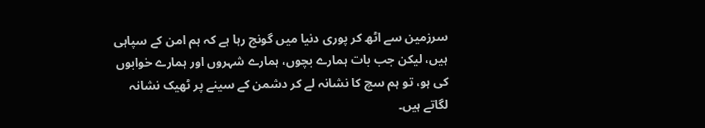سرزمین سے اٹھ کر پوری دنیا میں گونج رہا ہے کہ ہم امن کے سپاہی ہیں، لیکن جب بات ہمارے بچوں، ہمارے شہروں اور ہمارے خوابوں کی ہو، تو ہم سچ کا نشانہ لے کر دشمن کے سینے پر ٹھیک نشانہ لگاتے ہیں۔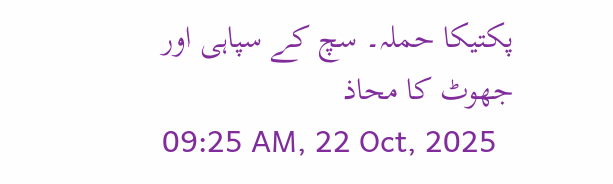پکتیکا حملہ۔ سچ کے سپاہی اور جھوٹ کا محاذ
09:25 AM, 22 Oct, 2025